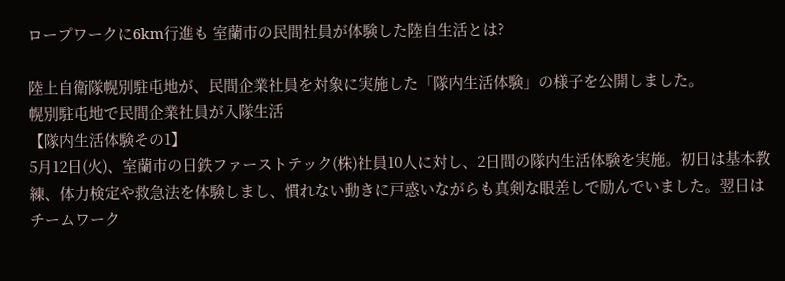ロープワークに6km行進も 室蘭市の民間社員が体験した陸自生活とは?

陸上自衛隊幌別駐屯地が、民間企業社員を対象に実施した「隊内生活体験」の様子を公開しました。
幌別駐屯地で民間企業社員が入隊生活
【隊内生活体験その1】
5月12日(火)、室蘭市の日鉄ファーストテック(株)社員10人に対し、2日間の隊内生活体験を実施。初日は基本教練、体力検定や救急法を体験しまし、慣れない動きに戸惑いながらも真剣な眼差しで励んでいました。翌日はチームワーク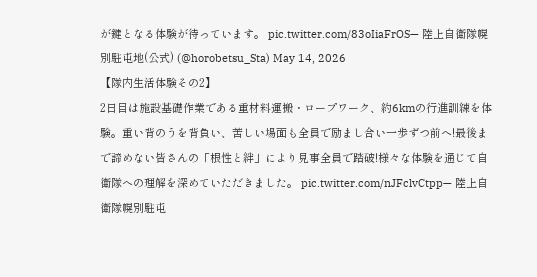が鍵となる体験が待っています。 pic.twitter.com/83oIiaFrOS— 陸上自衛隊幌別駐屯地(公式) (@horobetsu_Sta) May 14, 2026
【隊内生活体験その2】
2日目は施設基礎作業である重材料運搬・ロープワーク、約6kmの行進訓練を体験。重い背のうを背負い、苦しい場面も全員で励まし合い一歩ずつ前へ!最後まで諦めない皆さんの「根性と絆」により見事全員で踏破!様々な体験を通じて自衛隊への理解を深めていただきました。 pic.twitter.com/nJFclvCtpp— 陸上自衛隊幌別駐屯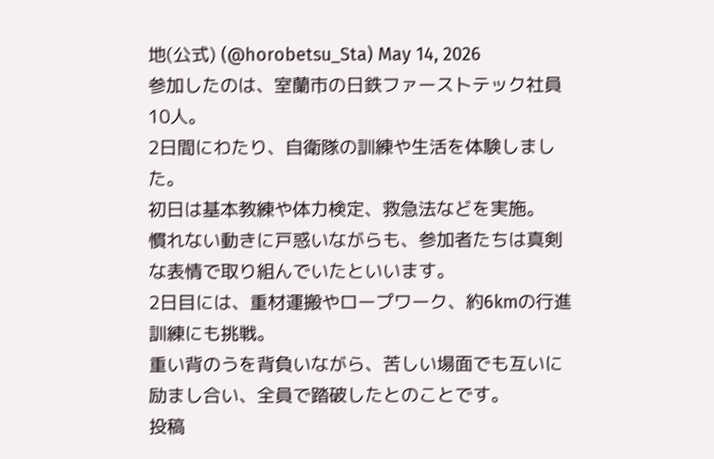地(公式) (@horobetsu_Sta) May 14, 2026
参加したのは、室蘭市の日鉄ファーストテック社員10人。
2日間にわたり、自衛隊の訓練や生活を体験しました。
初日は基本教練や体力検定、救急法などを実施。
慣れない動きに戸惑いながらも、参加者たちは真剣な表情で取り組んでいたといいます。
2日目には、重材運搬やロープワーク、約6kmの行進訓練にも挑戦。
重い背のうを背負いながら、苦しい場面でも互いに励まし合い、全員で踏破したとのことです。
投稿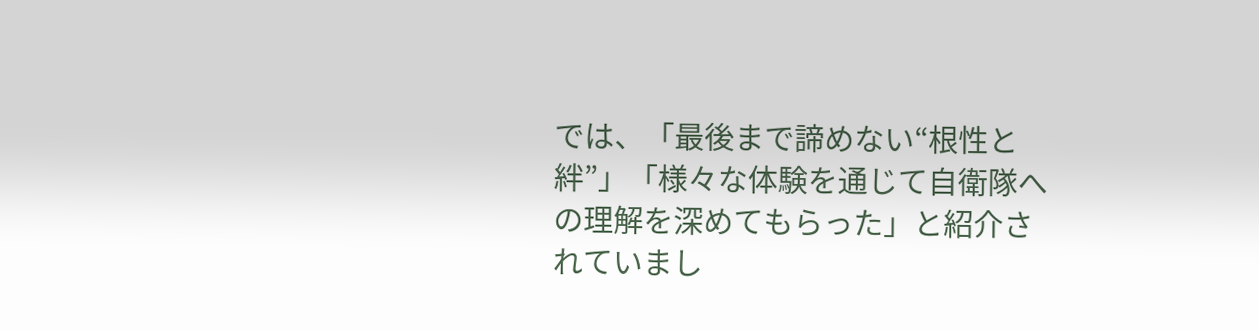では、「最後まで諦めない“根性と絆”」「様々な体験を通じて自衛隊への理解を深めてもらった」と紹介されていまし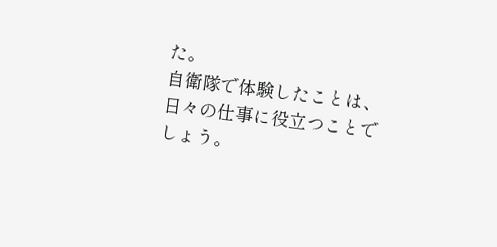た。
自衛隊で体験したことは、日々の仕事に役立つことでしょう。